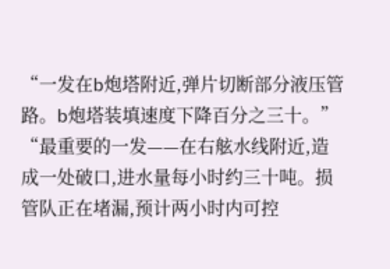“一发在b炮塔附近,弹片切断部分液压管路。b炮塔装填速度下降百分之三十。”
“最重要的一发——在右舷水线附近,造成一处破口,进水量每小时约三十吨。损管队正在堵漏,预计两小时内可控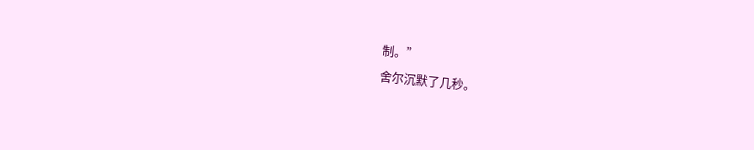制。”
舍尔沉默了几秒。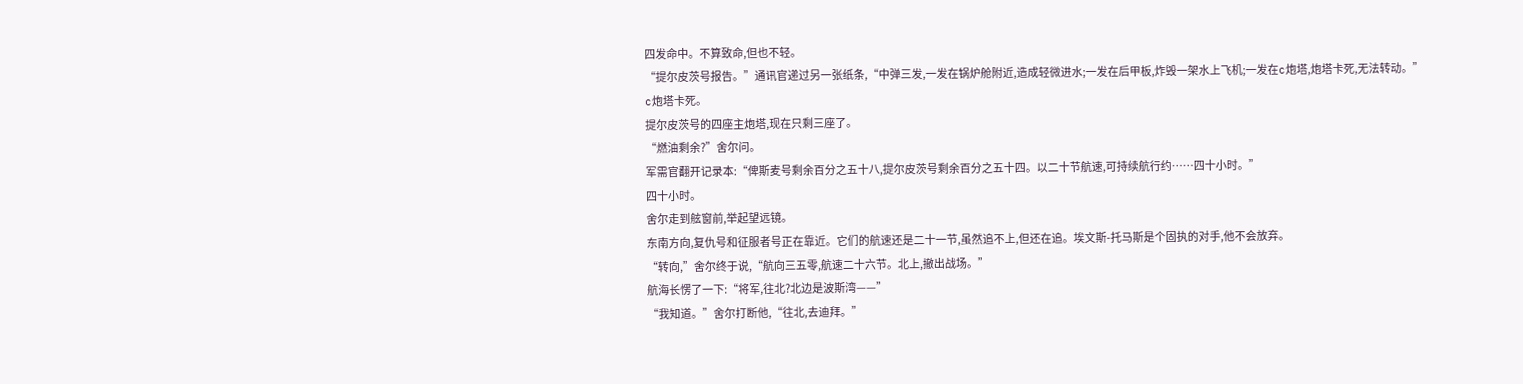四发命中。不算致命,但也不轻。
“提尔皮茨号报告。”通讯官递过另一张纸条,“中弹三发,一发在锅炉舱附近,造成轻微进水;一发在后甲板,炸毁一架水上飞机;一发在c炮塔,炮塔卡死,无法转动。”
c炮塔卡死。
提尔皮茨号的四座主炮塔,现在只剩三座了。
“燃油剩余?”舍尔问。
军需官翻开记录本:“俾斯麦号剩余百分之五十八,提尔皮茨号剩余百分之五十四。以二十节航速,可持续航行约……四十小时。”
四十小时。
舍尔走到舷窗前,举起望远镜。
东南方向,复仇号和征服者号正在靠近。它们的航速还是二十一节,虽然追不上,但还在追。埃文斯-托马斯是个固执的对手,他不会放弃。
“转向,”舍尔终于说,“航向三五零,航速二十六节。北上,撤出战场。”
航海长愣了一下:“将军,往北?北边是波斯湾——”
“我知道。”舍尔打断他,“往北,去迪拜。”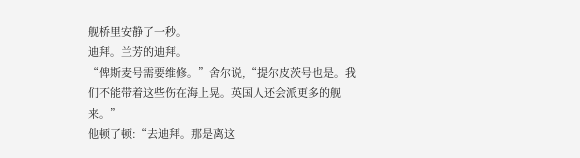舰桥里安静了一秒。
迪拜。兰芳的迪拜。
“俾斯麦号需要维修。”舍尔说,“提尔皮茨号也是。我们不能带着这些伤在海上晃。英国人还会派更多的舰来。”
他顿了顿:“去迪拜。那是离这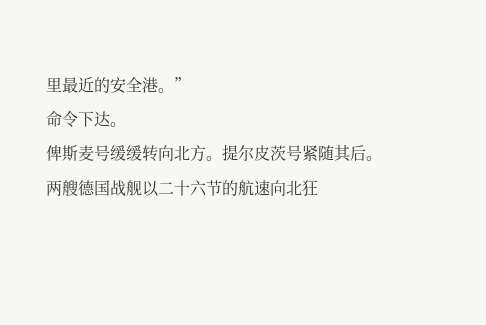里最近的安全港。”
命令下达。
俾斯麦号缓缓转向北方。提尔皮茨号紧随其后。
两艘德国战舰以二十六节的航速向北狂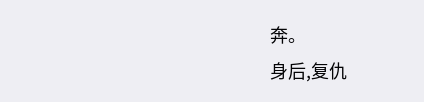奔。
身后,复仇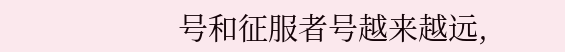号和征服者号越来越远,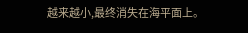越来越小,最终消失在海平面上。